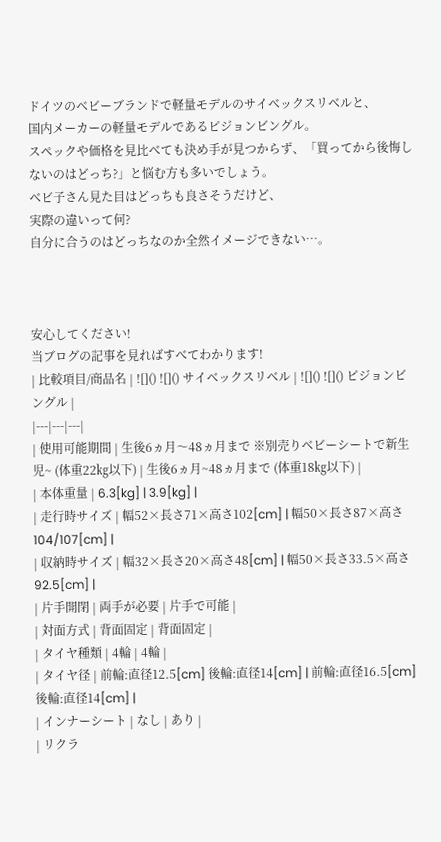ドイツのベビーブランドで軽量モデルのサイベックスリベルと、
国内メーカーの軽量モデルであるピジョンビングル。
スペックや価格を見比べても決め手が見つからず、「買ってから後悔しないのはどっち?」と悩む方も多いでしょう。
ベビ子さん見た目はどっちも良さそうだけど、
実際の違いって何?
自分に合うのはどっちなのか全然イメージできない…。



安心してください!
当ブログの記事を見ればすべてわかります!
| 比較項目/商品名 | ![]() ![]() サイベックスリベル | ![]() ![]() ピジョンビングル |
|---|---|---|
| 使用可能期間 | 生後6ヵ月〜48ヵ月まで ※別売りベビーシートで新生児~ (体重22㎏以下) | 生後6ヵ月~48ヵ月まで (体重18㎏以下) |
| 本体重量 | 6.3[kg] | 3.9[kg] |
| 走行時サイズ | 幅52×長さ71×高さ102[cm] | 幅50×長さ87×高さ104/107[cm] |
| 収納時サイズ | 幅32×長さ20×高さ48[cm] | 幅50×長さ33.5×高さ92.5[cm] |
| 片手開閉 | 両手が必要 | 片手で可能 |
| 対面方式 | 背面固定 | 背面固定 |
| タイヤ種類 | 4輪 | 4輪 |
| タイヤ径 | 前輪:直径12.5[cm] 後輪:直径14[cm] | 前輪:直径16.5[cm] 後輪:直径14[cm] |
| インナーシート | なし | あり |
| リクラ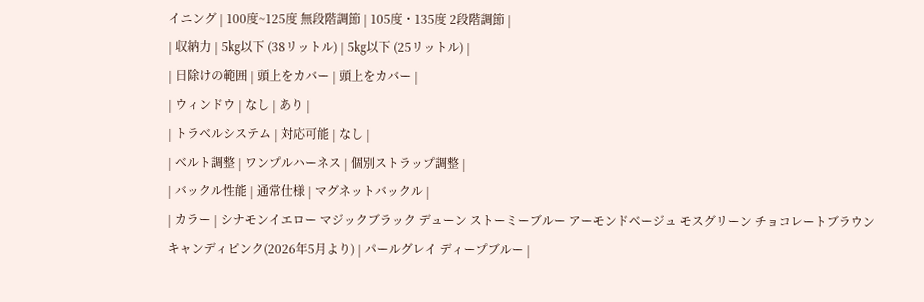イニング | 100度~125度 無段階調節 | 105度・135度 2段階調節 |
| 収納力 | 5㎏以下 (38リットル) | 5㎏以下 (25リットル) |
| 日除けの範囲 | 頭上をカバー | 頭上をカバー |
| ウィンドウ | なし | あり |
| トラベルシステム | 対応可能 | なし |
| ベルト調整 | ワンプルハーネス | 個別ストラップ調整 |
| バックル性能 | 通常仕様 | マグネットバックル |
| カラー | シナモンイエロー マジックブラック デューン ストーミーブルー アーモンドベージュ モスグリーン チョコレートブラウン キャンディピンク(2026年5月より) | パールグレイ ディープブルー |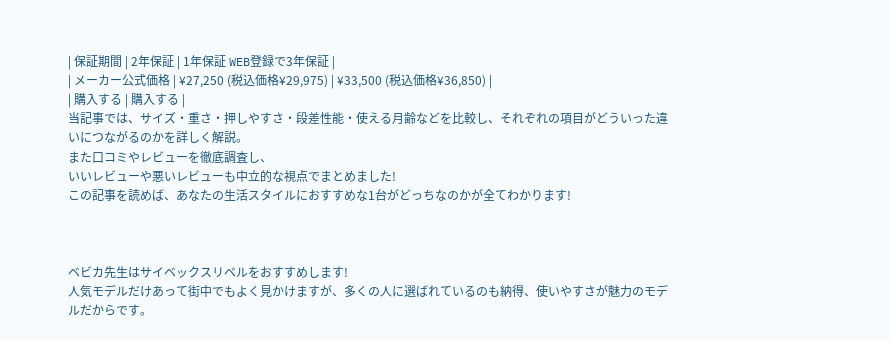| 保証期間 | 2年保証 | 1年保証 WEB登録で3年保証 |
| メーカー公式価格 | ¥27,250 (税込価格¥29,975) | ¥33,500 (税込価格¥36,850) |
| 購入する | 購入する |
当記事では、サイズ・重さ・押しやすさ・段差性能・使える月齢などを比較し、それぞれの項目がどういった違いにつながるのかを詳しく解説。
また口コミやレビューを徹底調査し、
いいレビューや悪いレビューも中立的な視点でまとめました!
この記事を読めば、あなたの生活スタイルにおすすめな1台がどっちなのかが全てわかります!



ベビカ先生はサイベックスリベルをおすすめします!
人気モデルだけあって街中でもよく見かけますが、多くの人に選ばれているのも納得、使いやすさが魅力のモデルだからです。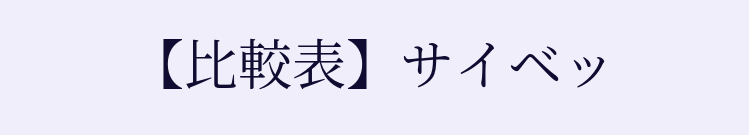【比較表】サイベッ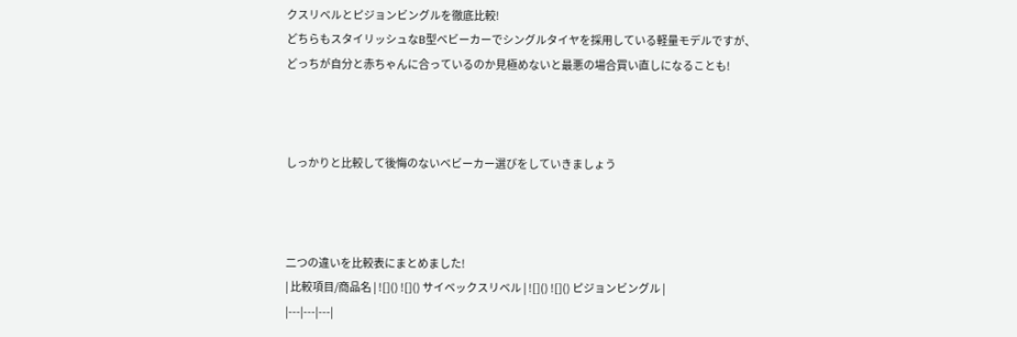クスリベルとピジョンビングルを徹底比較!
どちらもスタイリッシュなB型ベビーカーでシングルタイヤを採用している軽量モデルですが、
どっちが自分と赤ちゃんに合っているのか見極めないと最悪の場合買い直しになることも!



しっかりと比較して後悔のないベビーカー選びをしていきましょう



二つの違いを比較表にまとめました!
| 比較項目/商品名 | ![]() ![]() サイベックスリベル | ![]() ![]() ピジョンビングル |
|---|---|---|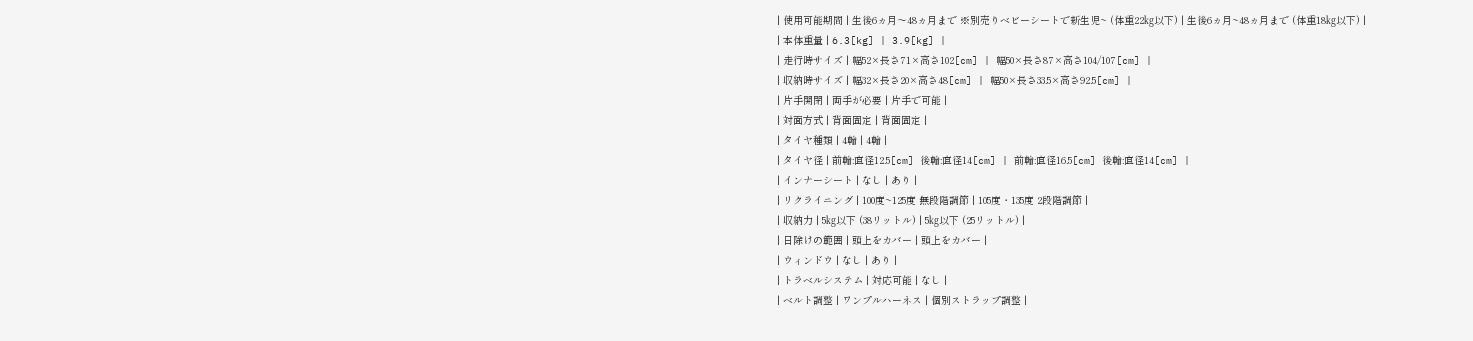| 使用可能期間 | 生後6ヵ月〜48ヵ月まで ※別売りベビーシートで新生児~ (体重22㎏以下) | 生後6ヵ月~48ヵ月まで (体重18㎏以下) |
| 本体重量 | 6.3[kg] | 3.9[kg] |
| 走行時サイズ | 幅52×長さ71×高さ102[cm] | 幅50×長さ87×高さ104/107[cm] |
| 収納時サイズ | 幅32×長さ20×高さ48[cm] | 幅50×長さ33.5×高さ92.5[cm] |
| 片手開閉 | 両手が必要 | 片手で可能 |
| 対面方式 | 背面固定 | 背面固定 |
| タイヤ種類 | 4輪 | 4輪 |
| タイヤ径 | 前輪:直径12.5[cm] 後輪:直径14[cm] | 前輪:直径16.5[cm] 後輪:直径14[cm] |
| インナーシート | なし | あり |
| リクライニング | 100度~125度 無段階調節 | 105度・135度 2段階調節 |
| 収納力 | 5㎏以下 (38リットル) | 5㎏以下 (25リットル) |
| 日除けの範囲 | 頭上をカバー | 頭上をカバー |
| ウィンドウ | なし | あり |
| トラベルシステム | 対応可能 | なし |
| ベルト調整 | ワンプルハーネス | 個別ストラップ調整 |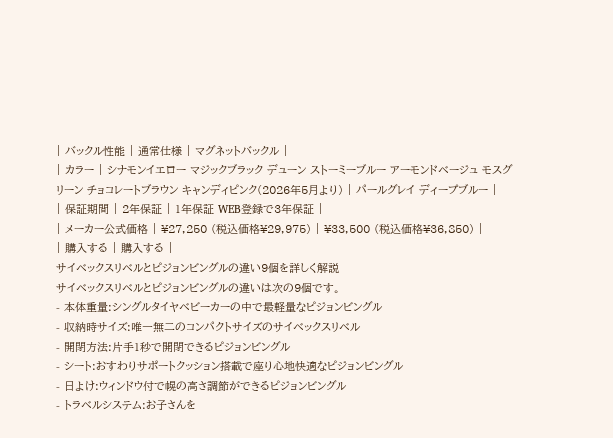| バックル性能 | 通常仕様 | マグネットバックル |
| カラー | シナモンイエロー マジックブラック デューン ストーミーブルー アーモンドベージュ モスグリーン チョコレートブラウン キャンディピンク(2026年5月より) | パールグレイ ディープブルー |
| 保証期間 | 2年保証 | 1年保証 WEB登録で3年保証 |
| メーカー公式価格 | ¥27,250 (税込価格¥29,975) | ¥33,500 (税込価格¥36,850) |
| 購入する | 購入する |
サイベックスリベルとピジョンビングルの違い9個を詳しく解説
サイベックスリベルとピジョンビングルの違いは次の9個です。
- 本体重量:シングルタイヤベビーカーの中で最軽量なピジョンビングル
- 収納時サイズ:唯一無二のコンパクトサイズのサイベックスリベル
- 開閉方法:片手1秒で開閉できるピジョンビングル
- シート:おすわりサポートクッション搭載で座り心地快適なピジョンビングル
- 日よけ:ウィンドウ付で幌の高さ調節ができるピジョンビングル
- トラベルシステム:お子さんを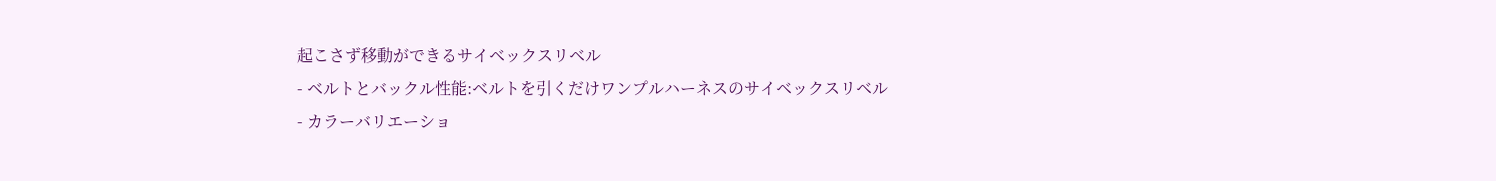起こさず移動ができるサイベックスリベル
- ベルトとバックル性能:ベルトを引くだけワンプルハーネスのサイベックスリベル
- カラーバリエーショ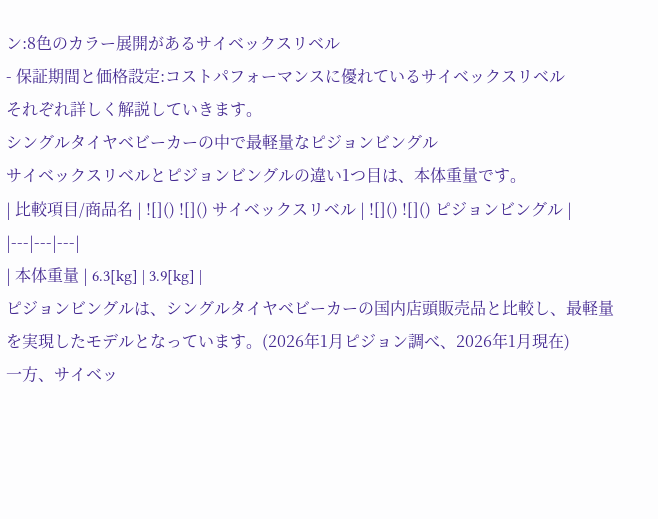ン:8色のカラー展開があるサイベックスリベル
- 保証期間と価格設定:コストパフォーマンスに優れているサイベックスリベル
それぞれ詳しく解説していきます。
シングルタイヤベビーカーの中で最軽量なピジョンビングル
サイベックスリベルとピジョンビングルの違い1つ目は、本体重量です。
| 比較項目/商品名 | ![]() ![]() サイベックスリベル | ![]() ![]() ピジョンビングル |
|---|---|---|
| 本体重量 | 6.3[kg] | 3.9[kg] |
ピジョンビングルは、シングルタイヤベビーカーの国内店頭販売品と比較し、最軽量を実現したモデルとなっています。(2026年1月ピジョン調べ、2026年1月現在)
一方、サイベッ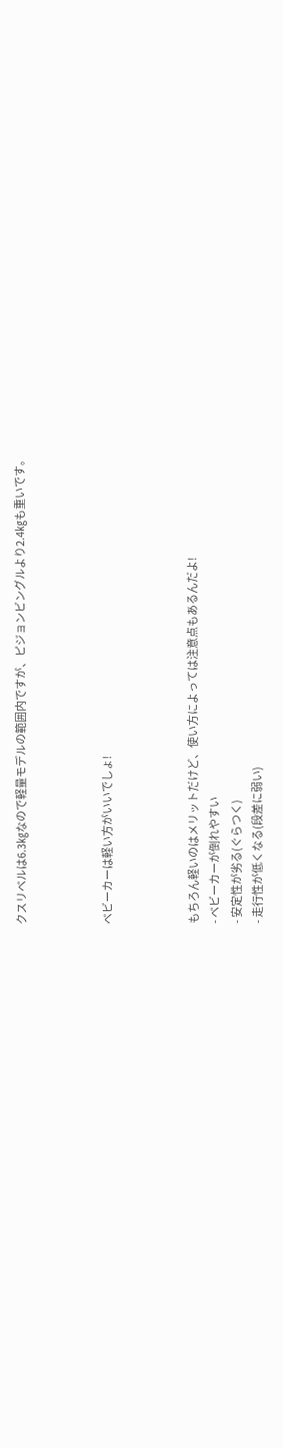クスリベルは6.3㎏なので軽量モデルの範囲内ですが、ピジョンビングルより2.4㎏も重いです。



ベビーカーは軽い方がいいでしょ!



もちろん軽いのはメリットだけど、使い方によっては注意点もあるんだよ!
- ベビーカーが倒れやすい
- 安定性が劣る(ぐらつく)
- 走行性が低くなる(段差に弱い)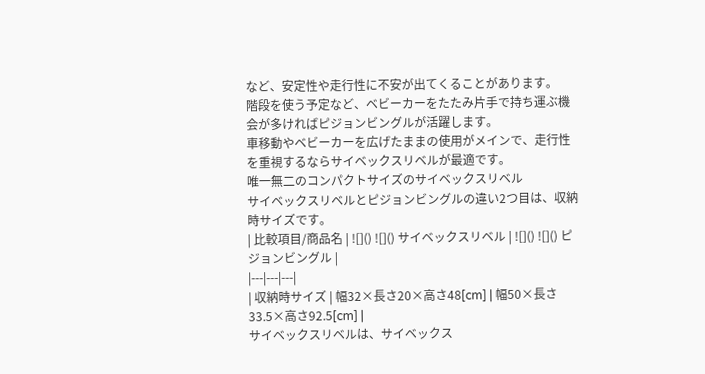など、安定性や走行性に不安が出てくることがあります。
階段を使う予定など、ベビーカーをたたみ片手で持ち運ぶ機会が多ければピジョンビングルが活躍します。
車移動やベビーカーを広げたままの使用がメインで、走行性を重視するならサイベックスリベルが最適です。
唯一無二のコンパクトサイズのサイベックスリベル
サイベックスリベルとピジョンビングルの違い2つ目は、収納時サイズです。
| 比較項目/商品名 | ![]() ![]() サイベックスリベル | ![]() ![]() ピジョンビングル |
|---|---|---|
| 収納時サイズ | 幅32×長さ20×高さ48[cm] | 幅50×長さ33.5×高さ92.5[cm] |
サイベックスリベルは、サイベックス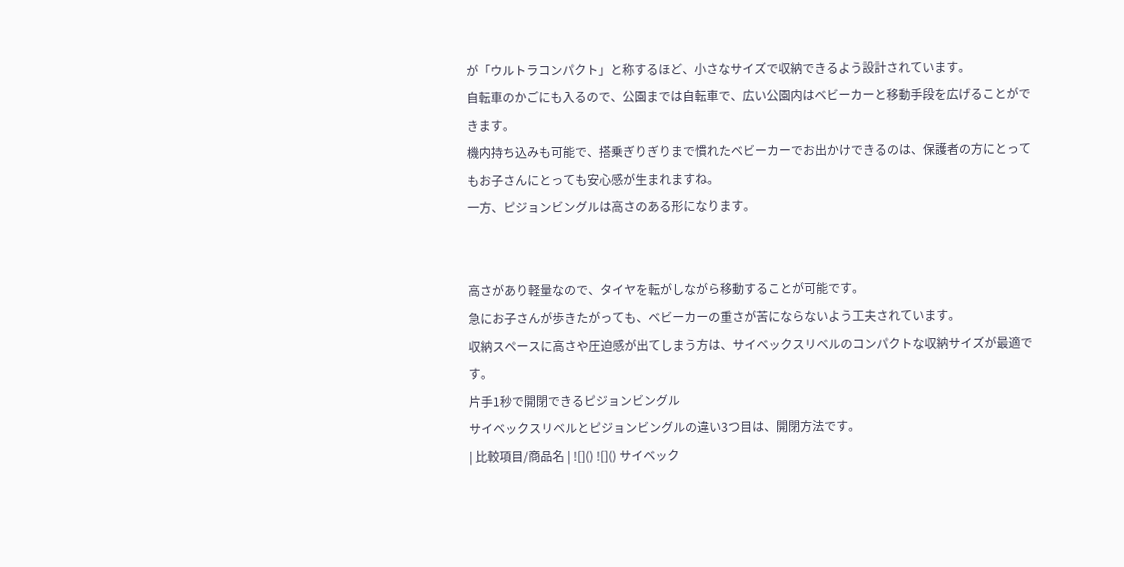が「ウルトラコンパクト」と称するほど、小さなサイズで収納できるよう設計されています。
自転車のかごにも入るので、公園までは自転車で、広い公園内はベビーカーと移動手段を広げることができます。
機内持ち込みも可能で、搭乗ぎりぎりまで慣れたベビーカーでお出かけできるのは、保護者の方にとってもお子さんにとっても安心感が生まれますね。
一方、ピジョンビングルは高さのある形になります。


高さがあり軽量なので、タイヤを転がしながら移動することが可能です。
急にお子さんが歩きたがっても、ベビーカーの重さが苦にならないよう工夫されています。
収納スペースに高さや圧迫感が出てしまう方は、サイベックスリベルのコンパクトな収納サイズが最適です。
片手1秒で開閉できるピジョンビングル
サイベックスリベルとピジョンビングルの違い3つ目は、開閉方法です。
| 比較項目/商品名 | ![]() ![]() サイベック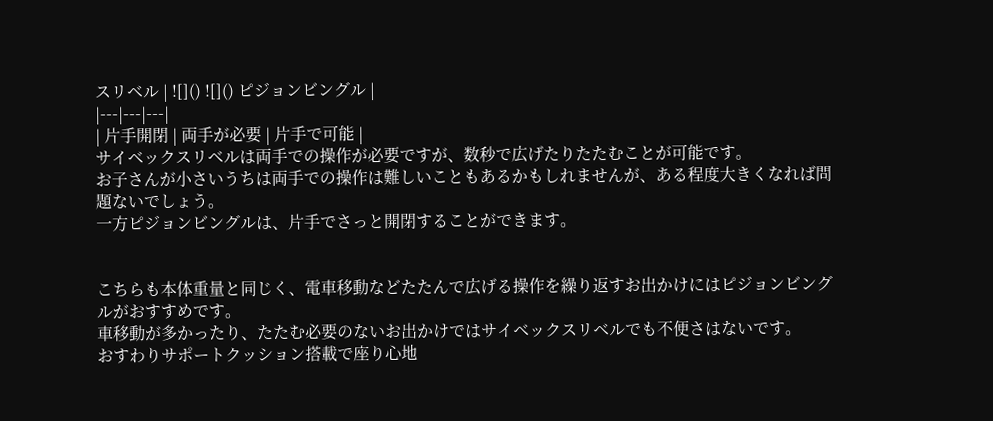スリベル | ![]() ![]() ピジョンビングル |
|---|---|---|
| 片手開閉 | 両手が必要 | 片手で可能 |
サイベックスリベルは両手での操作が必要ですが、数秒で広げたりたたむことが可能です。
お子さんが小さいうちは両手での操作は難しいこともあるかもしれませんが、ある程度大きくなれば問題ないでしょう。
一方ピジョンビングルは、片手でさっと開閉することができます。


こちらも本体重量と同じく、電車移動などたたんで広げる操作を繰り返すお出かけにはピジョンビングルがおすすめです。
車移動が多かったり、たたむ必要のないお出かけではサイベックスリベルでも不便さはないです。
おすわりサポートクッション搭載で座り心地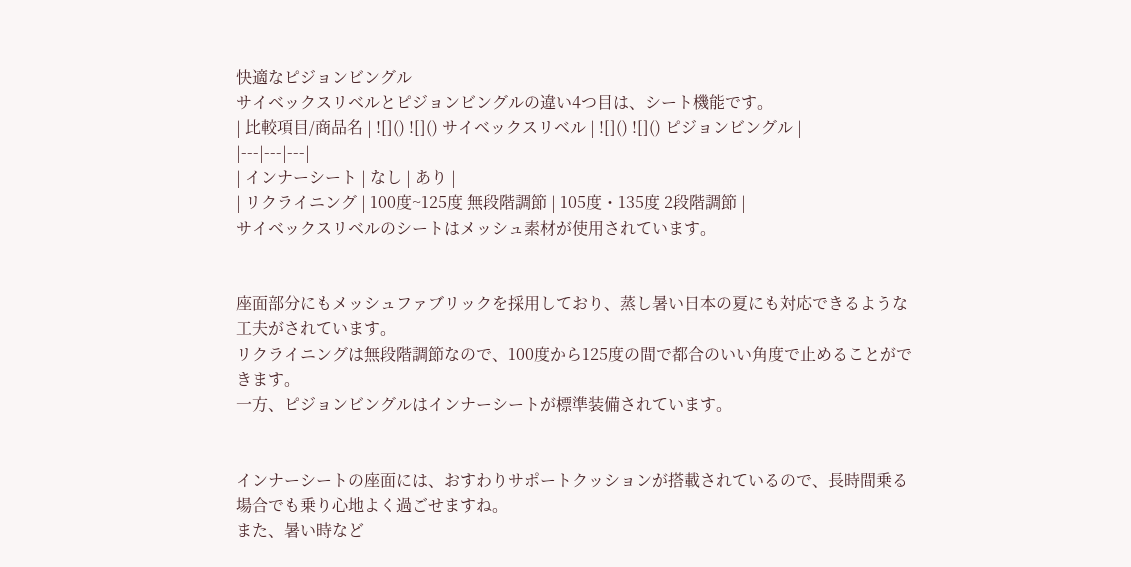快適なピジョンビングル
サイベックスリベルとピジョンビングルの違い4つ目は、シート機能です。
| 比較項目/商品名 | ![]() ![]() サイベックスリベル | ![]() ![]() ピジョンビングル |
|---|---|---|
| インナーシート | なし | あり |
| リクライニング | 100度~125度 無段階調節 | 105度・135度 2段階調節 |
サイベックスリベルのシートはメッシュ素材が使用されています。


座面部分にもメッシュファブリックを採用しており、蒸し暑い日本の夏にも対応できるような工夫がされています。
リクライニングは無段階調節なので、100度から125度の間で都合のいい角度で止めることができます。
一方、ピジョンビングルはインナーシートが標準装備されています。


インナーシートの座面には、おすわりサポートクッションが搭載されているので、長時間乗る場合でも乗り心地よく過ごせますね。
また、暑い時など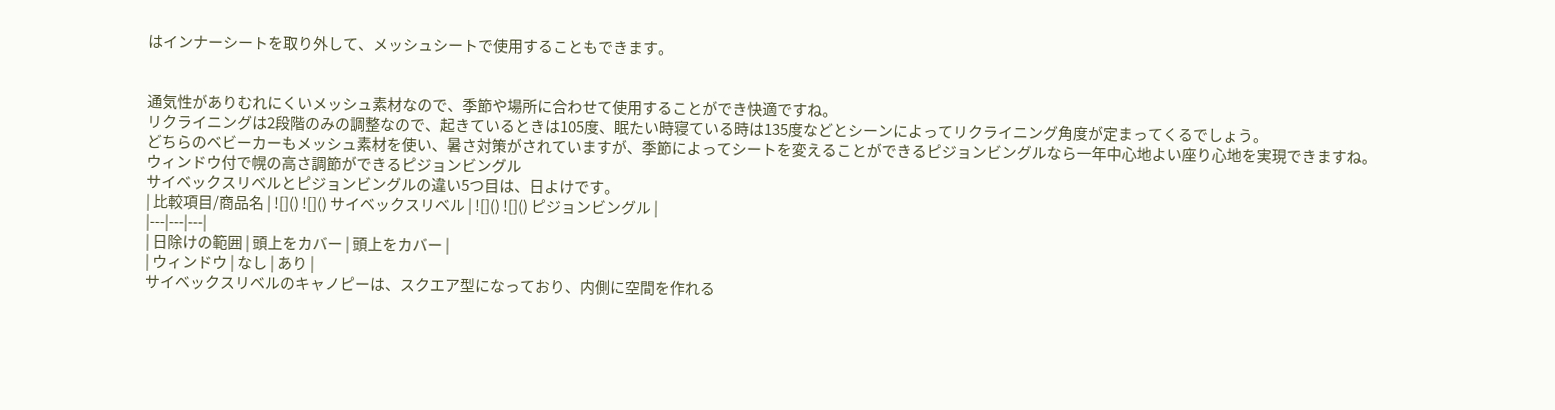はインナーシートを取り外して、メッシュシートで使用することもできます。


通気性がありむれにくいメッシュ素材なので、季節や場所に合わせて使用することができ快適ですね。
リクライニングは2段階のみの調整なので、起きているときは105度、眠たい時寝ている時は135度などとシーンによってリクライニング角度が定まってくるでしょう。
どちらのベビーカーもメッシュ素材を使い、暑さ対策がされていますが、季節によってシートを変えることができるピジョンビングルなら一年中心地よい座り心地を実現できますね。
ウィンドウ付で幌の高さ調節ができるピジョンビングル
サイベックスリベルとピジョンビングルの違い5つ目は、日よけです。
| 比較項目/商品名 | ![]() ![]() サイベックスリベル | ![]() ![]() ピジョンビングル |
|---|---|---|
| 日除けの範囲 | 頭上をカバー | 頭上をカバー |
| ウィンドウ | なし | あり |
サイベックスリベルのキャノピーは、スクエア型になっており、内側に空間を作れる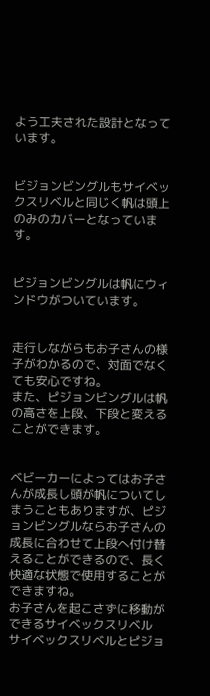よう工夫された設計となっています。


ビジョンビングルもサイベックスリベルと同じく帆は頭上のみのカバーとなっています。


ピジョンビングルは帆にウィンドウがついています。


走行しながらもお子さんの様子がわかるので、対面でなくても安心ですね。
また、ピジョンビングルは帆の高さを上段、下段と変えることができます。


ベビーカーによってはお子さんが成長し頭が帆についてしまうこともありますが、ピジョンビングルならお子さんの成長に合わせて上段へ付け替えることができるので、長く快適な状態で使用することができますね。
お子さんを起こさずに移動ができるサイベックスリベル
サイベックスリベルとピジョ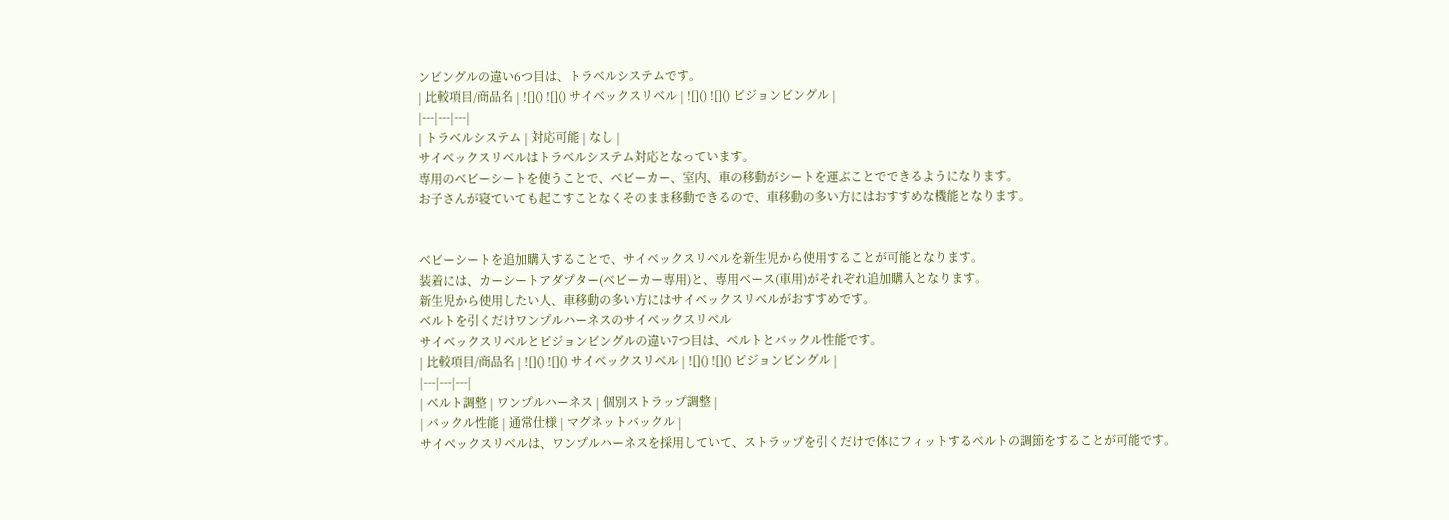ンビングルの違い6つ目は、トラベルシステムです。
| 比較項目/商品名 | ![]() ![]() サイベックスリベル | ![]() ![]() ピジョンビングル |
|---|---|---|
| トラベルシステム | 対応可能 | なし |
サイベックスリベルはトラベルシステム対応となっています。
専用のベビーシートを使うことで、ベビーカー、室内、車の移動がシートを運ぶことでできるようになります。
お子さんが寝ていても起こすことなくそのまま移動できるので、車移動の多い方にはおすすめな機能となります。


ベビーシートを追加購入することで、サイベックスリベルを新生児から使用することが可能となります。
装着には、カーシートアダプター(ベビーカー専用)と、専用ベース(車用)がそれぞれ追加購入となります。
新生児から使用したい人、車移動の多い方にはサイベックスリベルがおすすめです。
ベルトを引くだけワンプルハーネスのサイベックスリベル
サイベックスリベルとピジョンビングルの違い7つ目は、ベルトとバックル性能です。
| 比較項目/商品名 | ![]() ![]() サイベックスリベル | ![]() ![]() ピジョンビングル |
|---|---|---|
| ベルト調整 | ワンプルハーネス | 個別ストラップ調整 |
| バックル性能 | 通常仕様 | マグネットバックル |
サイベックスリベルは、ワンプルハーネスを採用していて、ストラップを引くだけで体にフィットするベルトの調節をすることが可能です。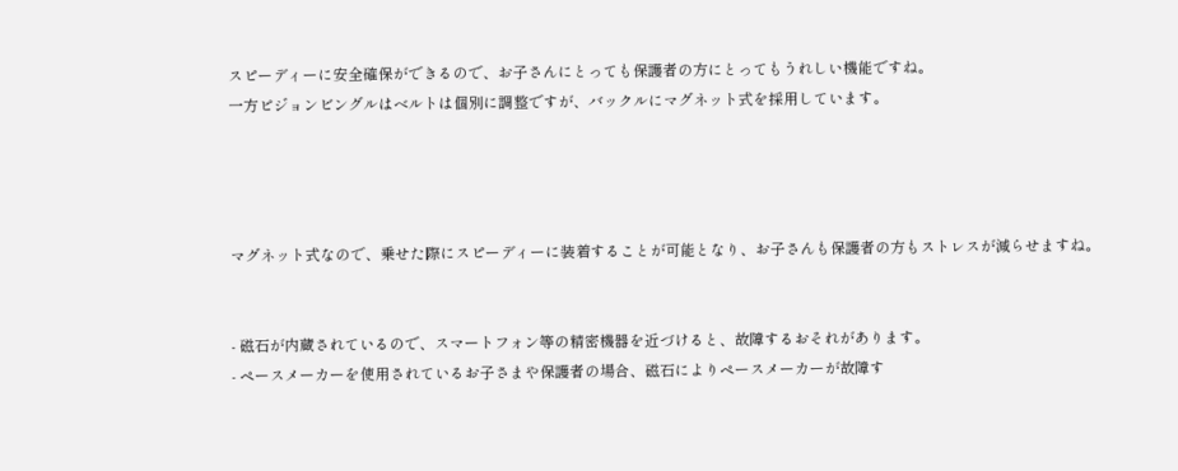スピーディーに安全確保ができるので、お子さんにとっても保護者の方にとってもうれしい機能ですね。
一方ピジョンビングルはベルトは個別に調整ですが、バックルにマグネット式を採用しています。




マグネット式なので、乗せた際にスピーディーに装着することが可能となり、お子さんも保護者の方もストレスが減らせますね。


- 磁石が内蔵されているので、スマートフォン等の精密機器を近づけると、故障するおそれがあります。
- ペースメーカーを使用されているお子さまや保護者の場合、磁石によりペースメーカーが故障す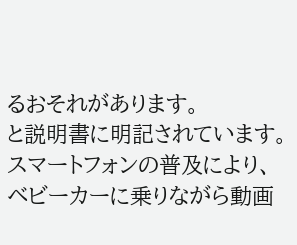るおそれがあります。
と説明書に明記されています。
スマートフォンの普及により、ベビーカーに乗りながら動画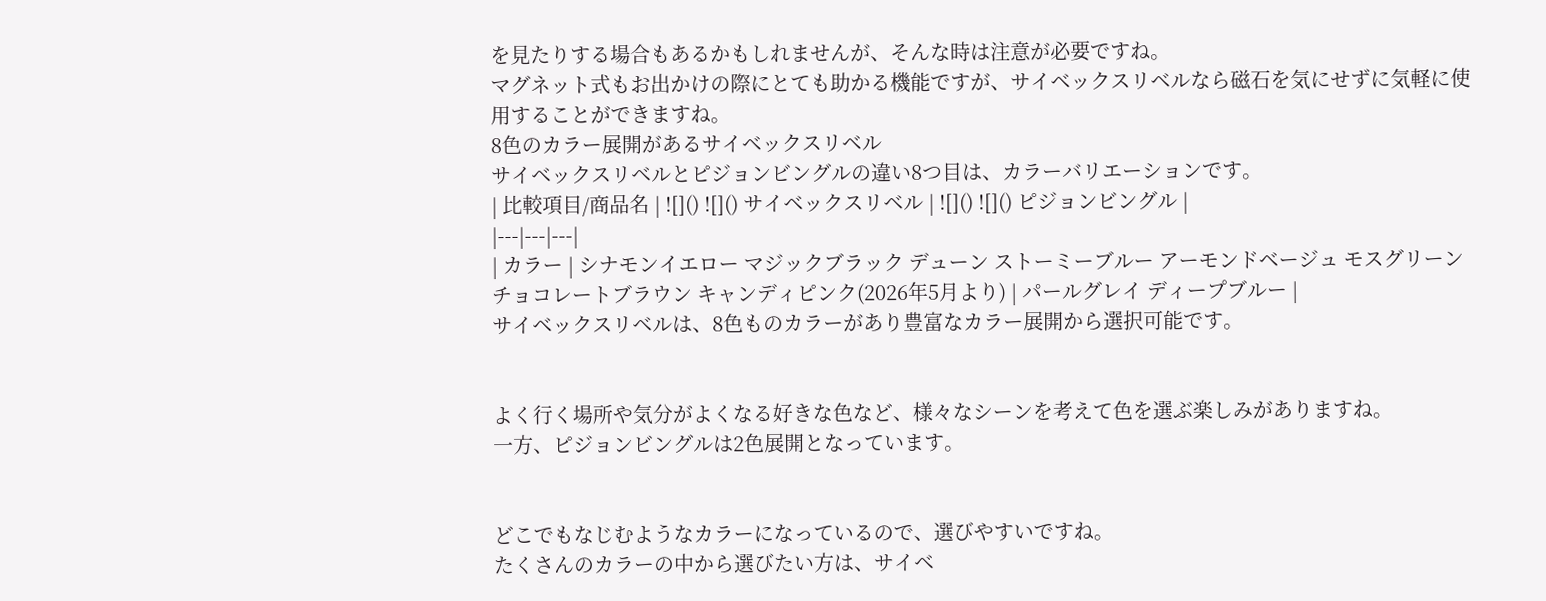を見たりする場合もあるかもしれませんが、そんな時は注意が必要ですね。
マグネット式もお出かけの際にとても助かる機能ですが、サイベックスリベルなら磁石を気にせずに気軽に使用することができますね。
8色のカラー展開があるサイベックスリベル
サイベックスリベルとピジョンビングルの違い8つ目は、カラーバリエーションです。
| 比較項目/商品名 | ![]() ![]() サイベックスリベル | ![]() ![]() ピジョンビングル |
|---|---|---|
| カラー | シナモンイエロー マジックブラック デューン ストーミーブルー アーモンドベージュ モスグリーン チョコレートブラウン キャンディピンク(2026年5月より) | パールグレイ ディープブルー |
サイベックスリベルは、8色ものカラーがあり豊富なカラー展開から選択可能です。


よく行く場所や気分がよくなる好きな色など、様々なシーンを考えて色を選ぶ楽しみがありますね。
一方、ピジョンビングルは2色展開となっています。


どこでもなじむようなカラーになっているので、選びやすいですね。
たくさんのカラーの中から選びたい方は、サイベ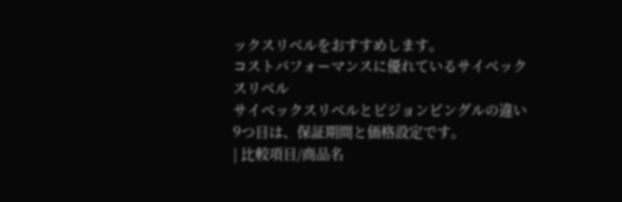ックスリベルをおすすめします。
コストパフォーマンスに優れているサイベックスリベル
サイベックスリベルとピジョンビングルの違い9つ目は、保証期間と価格設定です。
| 比較項目/商品名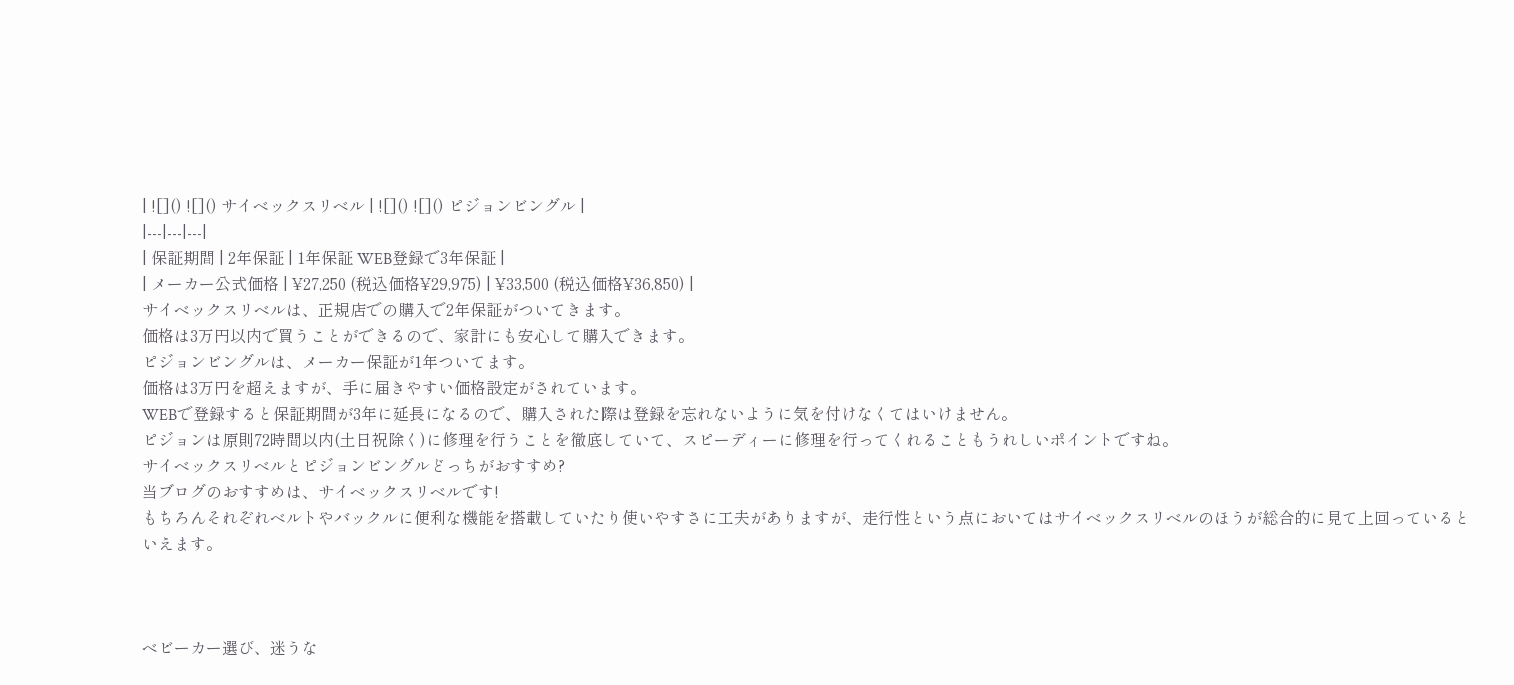| ![]() ![]() サイベックスリベル | ![]() ![]() ピジョンビングル |
|---|---|---|
| 保証期間 | 2年保証 | 1年保証 WEB登録で3年保証 |
| メーカー公式価格 | ¥27,250 (税込価格¥29,975) | ¥33,500 (税込価格¥36,850) |
サイベックスリベルは、正規店での購入で2年保証がついてきます。
価格は3万円以内で買うことができるので、家計にも安心して購入できます。
ピジョンビングルは、メーカー保証が1年ついてます。
価格は3万円を超えますが、手に届きやすい価格設定がされています。
WEBで登録すると保証期間が3年に延長になるので、購入された際は登録を忘れないように気を付けなくてはいけません。
ピジョンは原則72時間以内(土日祝除く)に修理を行うことを徹底していて、スピーディーに修理を行ってくれることもうれしいポイントですね。
サイベックスリベルとピジョンビングルどっちがおすすめ?
当ブログのおすすめは、サイベックスリベルです!
もちろんそれぞれベルトやバックルに便利な機能を搭載していたり使いやすさに工夫がありますが、走行性という点においてはサイベックスリベルのほうが総合的に見て上回っているといえます。



ベビーカー選び、迷うな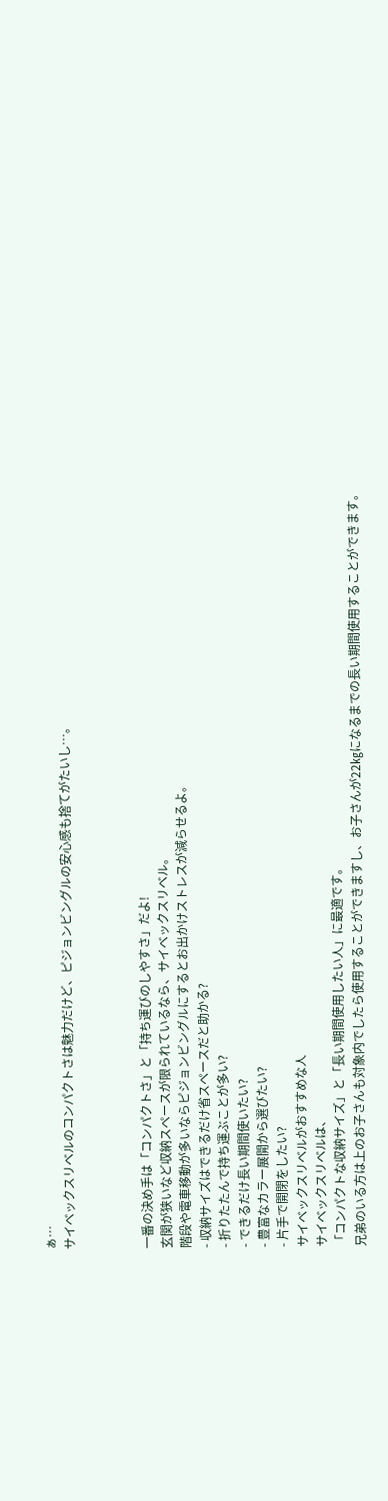ぁ…
サイベックスリベルのコンパクトさは魅力だけど、ピジョンビングルの安心感も捨てがたいし…。



一番の決め手は「コンパクトさ」と「持ち運びのしやすさ」だよ!
玄関が狭いなど収納スペースが限られているなら、サイベックスリベル。
階段や電車移動が多いならピジョンビングルにするとお出かけストレスが減らせるよ。
- 収納サイズはできるだけ省スペースだと助かる?
- 折りたたんで持ち運ぶことが多い?
- できるだけ長い期間使いたい?
- 豊富なカラー展開から選びたい?
- 片手で開閉をしたい?
サイベックスリベルがおすすめな人
サイベックスリベルは、
「コンパクトな収納サイズ」と「長い期間使用したい人」に最適です。
兄弟のいる方は上のお子さんも対象内でしたら使用することができますし、お子さんが22㎏になるまでの長い期間使用することができます。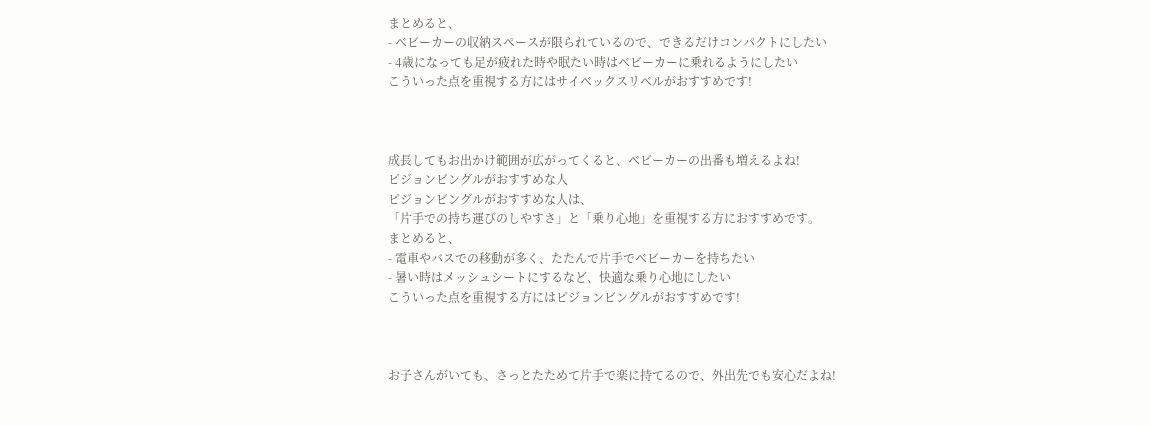まとめると、
- ベビーカーの収納スペースが限られているので、できるだけコンパクトにしたい
- 4歳になっても足が疲れた時や眠たい時はベビーカーに乗れるようにしたい
こういった点を重視する方にはサイベックスリベルがおすすめです!



成長してもお出かけ範囲が広がってくると、ベビーカーの出番も増えるよね!
ピジョンビングルがおすすめな人
ピジョンビングルがおすすめな人は、
「片手での持ち運びのしやすさ」と「乗り心地」を重視する方におすすめです。
まとめると、
- 電車やバスでの移動が多く、たたんで片手でベビーカーを持ちたい
- 暑い時はメッシュシートにするなど、快適な乗り心地にしたい
こういった点を重視する方にはピジョンビングルがおすすめです!



お子さんがいても、さっとたためて片手で楽に持てるので、外出先でも安心だよね!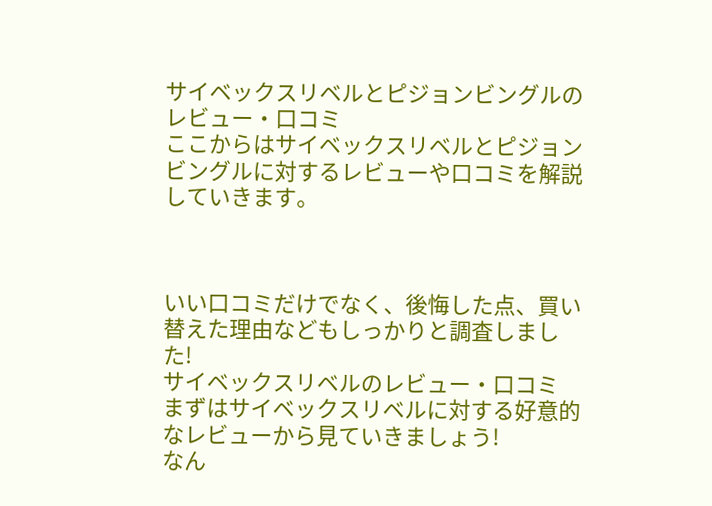サイベックスリベルとピジョンビングルのレビュー・口コミ
ここからはサイベックスリベルとピジョンビングルに対するレビューや口コミを解説していきます。



いい口コミだけでなく、後悔した点、買い替えた理由などもしっかりと調査しました!
サイベックスリベルのレビュー・口コミ
まずはサイベックスリベルに対する好意的なレビューから見ていきましょう!
なん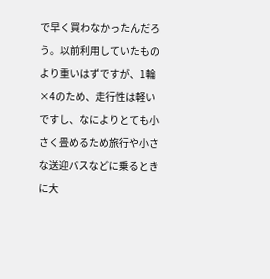で早く買わなかったんだろう。以前利用していたものより重いはずですが、1輪×4のため、走行性は軽いですし、なによりとても小さく畳めるため旅行や小さな送迎バスなどに乗るときに大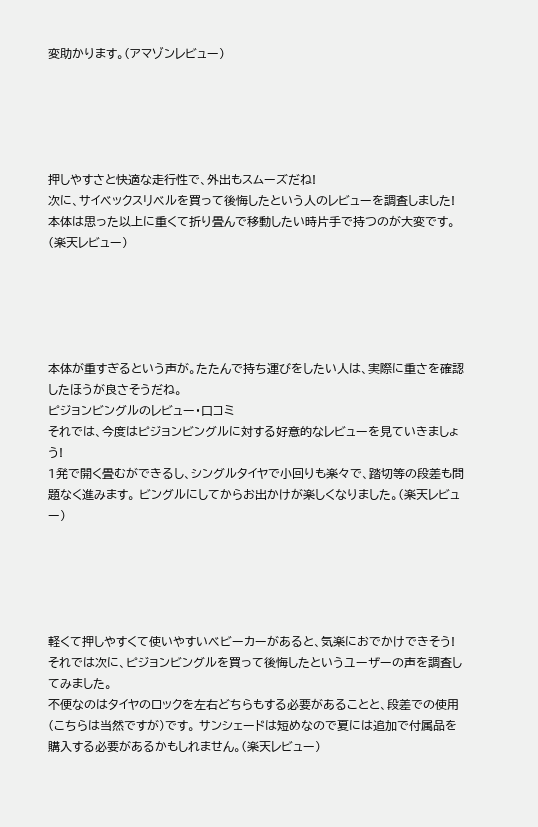変助かります。(アマゾンレビュー)





押しやすさと快適な走行性で、外出もスムーズだね!
次に、サイベックスリベルを買って後悔したという人のレビューを調査しました!
本体は思った以上に重くて折り畳んで移動したい時片手で持つのが大変です。(楽天レビュー)





本体が重すぎるという声が。たたんで持ち運びをしたい人は、実際に重さを確認したほうが良さそうだね。
ピジョンビングルのレビュー・口コミ
それでは、今度はピジョンビングルに対する好意的なレビューを見ていきましょう!
1発で開く畳むができるし、シングルタイヤで小回りも楽々で、踏切等の段差も問題なく進みます。 ビングルにしてからお出かけが楽しくなりました。(楽天レビュー)





軽くて押しやすくて使いやすいベビーカーがあると、気楽におでかけできそう!
それでは次に、ピジョンビングルを買って後悔したというユーザーの声を調査してみました。
不便なのはタイヤのロックを左右どちらもする必要があることと、段差での使用(こちらは当然ですが)です。 サンシェードは短めなので夏には追加で付属品を購入する必要があるかもしれません。(楽天レビュー)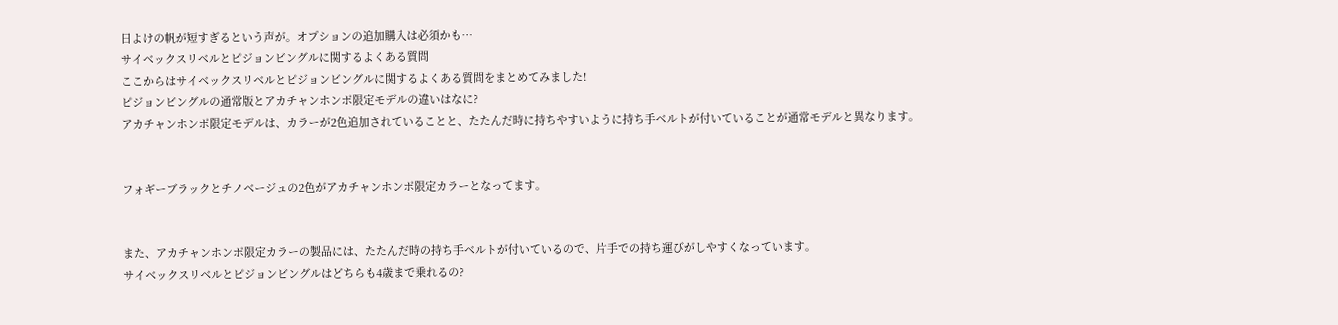日よけの帆が短すぎるという声が。オプションの追加購入は必須かも…
サイベックスリベルとピジョンビングルに関するよくある質問
ここからはサイベックスリベルとピジョンビングルに関するよくある質問をまとめてみました!
ピジョンビングルの通常版とアカチャンホンポ限定モデルの違いはなに?
アカチャンホンポ限定モデルは、カラーが2色追加されていることと、たたんだ時に持ちやすいように持ち手ベルトが付いていることが通常モデルと異なります。


フォギーブラックとチノベージュの2色がアカチャンホンポ限定カラーとなってます。


また、アカチャンホンポ限定カラーの製品には、たたんだ時の持ち手ベルトが付いているので、片手での持ち運びがしやすくなっています。
サイベックスリベルとピジョンビングルはどちらも4歳まで乗れるの?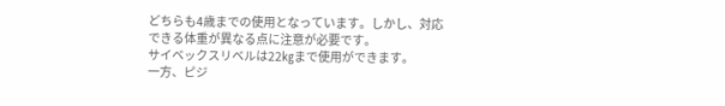どちらも4歳までの使用となっています。しかし、対応できる体重が異なる点に注意が必要です。
サイベックスリベルは22㎏まで使用ができます。
一方、ピジ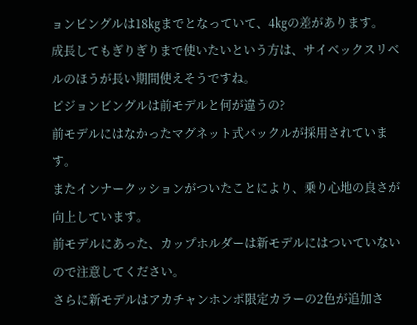ョンビングルは18㎏までとなっていて、4㎏の差があります。
成長してもぎりぎりまで使いたいという方は、サイベックスリベルのほうが長い期間使えそうですね。
ピジョンビングルは前モデルと何が違うの?
前モデルにはなかったマグネット式バックルが採用されています。
またインナークッションがついたことにより、乗り心地の良さが向上しています。
前モデルにあった、カップホルダーは新モデルにはついていないので注意してください。
さらに新モデルはアカチャンホンポ限定カラーの2色が追加さ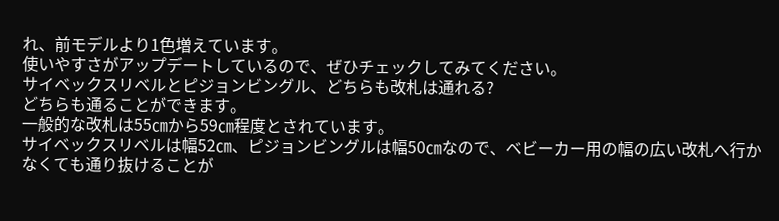れ、前モデルより1色増えています。
使いやすさがアップデートしているので、ぜひチェックしてみてください。
サイベックスリベルとピジョンビングル、どちらも改札は通れる?
どちらも通ることができます。
一般的な改札は55㎝から59㎝程度とされています。
サイベックスリベルは幅52㎝、ピジョンビングルは幅50㎝なので、ベビーカー用の幅の広い改札へ行かなくても通り抜けることが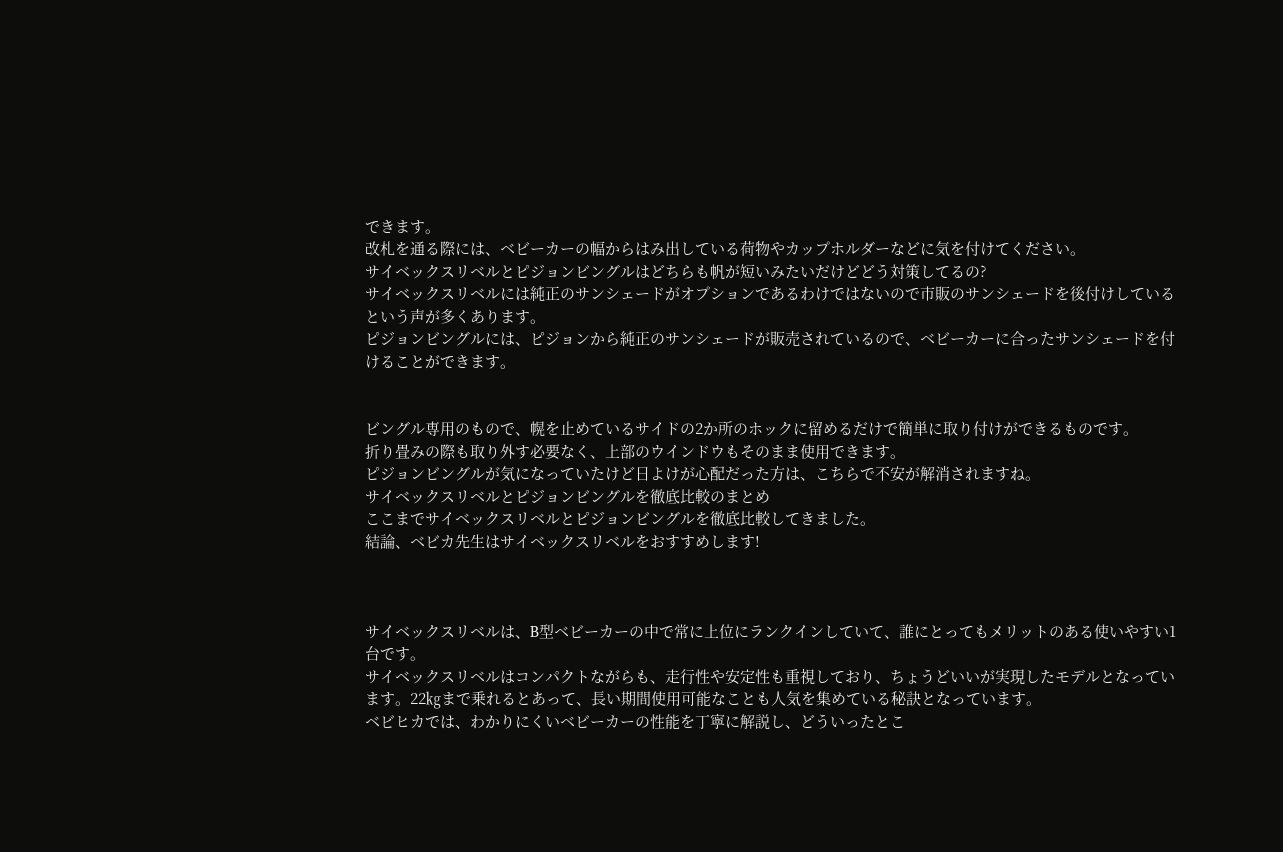できます。
改札を通る際には、ベビーカーの幅からはみ出している荷物やカップホルダーなどに気を付けてください。
サイベックスリベルとピジョンビングルはどちらも帆が短いみたいだけどどう対策してるの?
サイベックスリベルには純正のサンシェードがオプションであるわけではないので市販のサンシェードを後付けしているという声が多くあります。
ピジョンビングルには、ピジョンから純正のサンシェードが販売されているので、ベビーカーに合ったサンシェードを付けることができます。


ビングル専用のもので、幌を止めているサイドの2か所のホックに留めるだけで簡単に取り付けができるものです。
折り畳みの際も取り外す必要なく、上部のウインドウもそのまま使用できます。
ピジョンビングルが気になっていたけど日よけが心配だった方は、こちらで不安が解消されますね。
サイベックスリベルとピジョンビングルを徹底比較のまとめ
ここまでサイベックスリベルとピジョンビングルを徹底比較してきました。
結論、ベビカ先生はサイベックスリベルをおすすめします!



サイベックスリベルは、B型ベビーカーの中で常に上位にランクインしていて、誰にとってもメリットのある使いやすい1台です。
サイベックスリベルはコンパクトながらも、走行性や安定性も重視しており、ちょうどいいが実現したモデルとなっています。22㎏まで乗れるとあって、長い期間使用可能なことも人気を集めている秘訣となっています。
ベビヒカでは、わかりにくいベビーカーの性能を丁寧に解説し、どういったとこ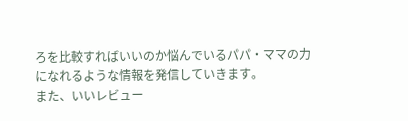ろを比較すればいいのか悩んでいるパパ・ママの力になれるような情報を発信していきます。
また、いいレビュー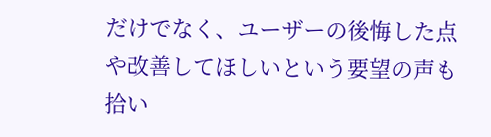だけでなく、ユーザーの後悔した点や改善してほしいという要望の声も拾い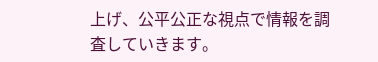上げ、公平公正な視点で情報を調査していきます。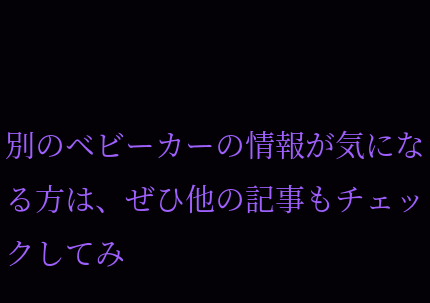別のベビーカーの情報が気になる方は、ぜひ他の記事もチェックしてみ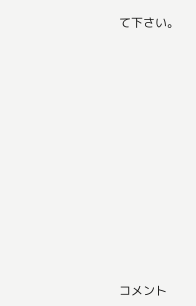て下さい。













コメント